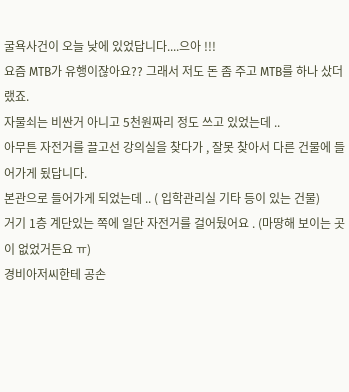굴욕사건이 오늘 낮에 있었답니다....으아 !!!
요즘 MTB가 유행이잖아요?? 그래서 저도 돈 좀 주고 MTB를 하나 샀더랬죠.
자물쇠는 비싼거 아니고 5천원짜리 정도 쓰고 있었는데 ..
아무튼 자전거를 끌고선 강의실을 찾다가 , 잘못 찾아서 다른 건물에 들어가게 됬답니다.
본관으로 들어가게 되었는데 .. ( 입학관리실 기타 등이 있는 건물)
거기 1층 계단있는 쪽에 일단 자전거를 걸어뒀어요 . (마땅해 보이는 곳이 없었거든요 ㅠ)
경비아저씨한테 공손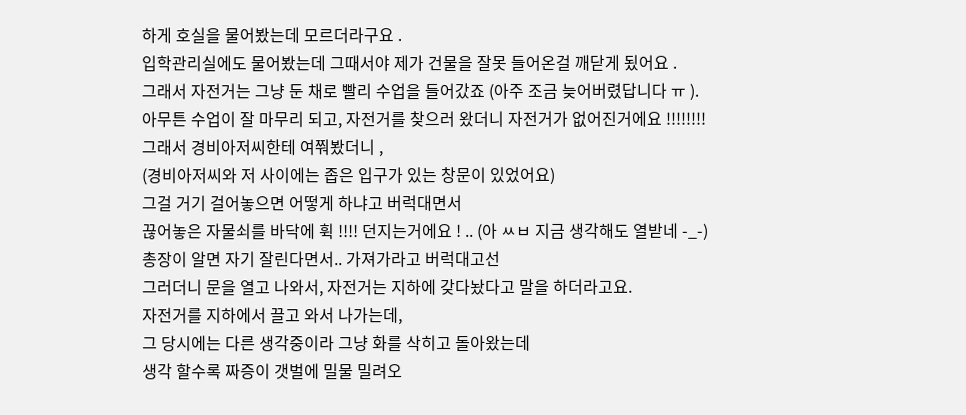하게 호실을 물어봤는데 모르더라구요 .
입학관리실에도 물어봤는데 그때서야 제가 건물을 잘못 들어온걸 깨닫게 됬어요 .
그래서 자전거는 그냥 둔 채로 빨리 수업을 들어갔죠 (아주 조금 늦어버렸답니다 ㅠ ).
아무튼 수업이 잘 마무리 되고, 자전거를 찾으러 왔더니 자전거가 없어진거에요 !!!!!!!!
그래서 경비아저씨한테 여쭤봤더니 ,
(경비아저씨와 저 사이에는 좁은 입구가 있는 창문이 있었어요)
그걸 거기 걸어놓으면 어떻게 하냐고 버럭대면서
끊어놓은 자물쇠를 바닥에 휙 !!!! 던지는거에요 ! .. (아 ㅆㅂ 지금 생각해도 열받네 -_-)
총장이 알면 자기 잘린다면서.. 가져가라고 버럭대고선
그러더니 문을 열고 나와서, 자전거는 지하에 갖다놨다고 말을 하더라고요.
자전거를 지하에서 끌고 와서 나가는데,
그 당시에는 다른 생각중이라 그냥 화를 삭히고 돌아왔는데
생각 할수록 짜증이 갯벌에 밀물 밀려오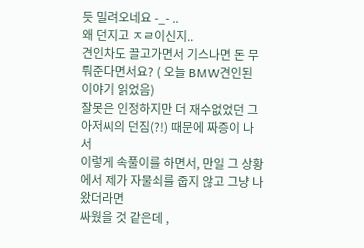듯 밀려오네요 -_- ..
왜 던지고 ㅈㄹ이신지..
견인차도 끌고가면서 기스나면 돈 무뤄준다면서요? ( 오늘 BMW견인된 이야기 읽었음)
잘못은 인정하지만 더 재수없었던 그 아저씨의 던짐(?!) 때문에 짜증이 나서
이렇게 속풀이를 하면서, 만일 그 상황에서 제가 자물쇠를 줍지 않고 그냥 나왔더라면
싸웠을 것 같은데 ,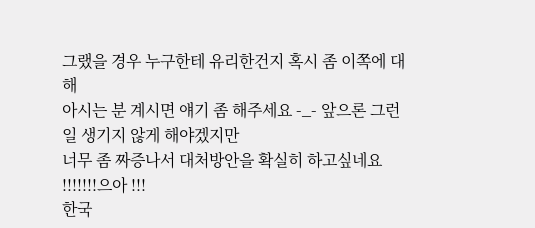그랬을 경우 누구한테 유리한건지 혹시 좀 이쪽에 대해
아시는 분 계시면 얘기 좀 해주세요 -_- 앞으론 그런 일 생기지 않게 해야겠지만
너무 좀 짜증나서 대처방안을 확실히 하고싶네요
!!!!!!!으아 !!!
한국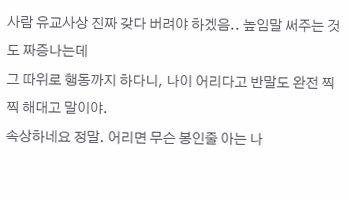사람 유교사상 진짜 갖다 버려야 하겠음.. 높임말 써주는 것도 짜증나는데
그 따위로 행동까지 하다니, 나이 어리다고 반말도 완전 찍찍 해대고 말이야.
속상하네요 정말. 어리면 무슨 봉인줄 아는 나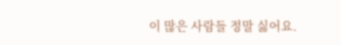이 많은 사람들 정말 싫어요.